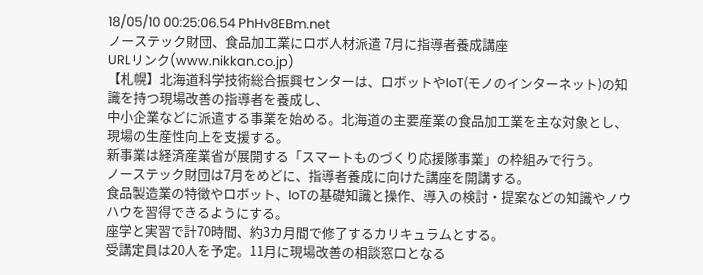18/05/10 00:25:06.54 PhHv8EBm.net
ノーステック財団、食品加工業にロボ人材派遣 7月に指導者養成講座
URLリンク(www.nikkan.co.jp)
【札幌】北海道科学技術総合振興センターは、ロボットやIoT(モノのインターネット)の知識を持つ現場改善の指導者を養成し、
中小企業などに派遣する事業を始める。北海道の主要産業の食品加工業を主な対象とし、現場の生産性向上を支援する。
新事業は経済産業省が展開する「スマートものづくり応援隊事業」の枠組みで行う。
ノーステック財団は7月をめどに、指導者養成に向けた講座を開講する。
食品製造業の特徴やロボット、IoTの基礎知識と操作、導入の検討・提案などの知識やノウハウを習得できるようにする。
座学と実習で計70時間、約3カ月間で修了するカリキュラムとする。
受講定員は20人を予定。11月に現場改善の相談窓口となる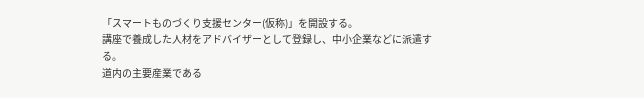「スマートものづくり支援センター(仮称)」を開設する。
講座で養成した人材をアドバイザーとして登録し、中小企業などに派遣する。
道内の主要産業である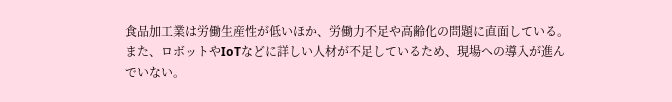食品加工業は労働生産性が低いほか、労働力不足や高齢化の問題に直面している。
また、ロボットやIoTなどに詳しい人材が不足しているため、現場への導入が進んでいない。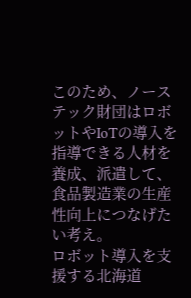このため、ノーステック財団はロボットやIoTの導入を指導できる人材を養成、派遣して、食品製造業の生産性向上につなげたい考え。
ロボット導入を支援する北海道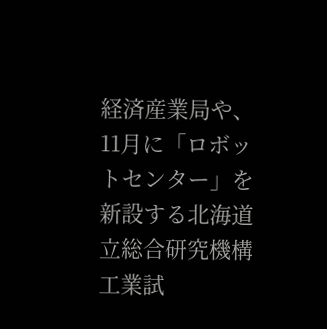経済産業局や、11月に「ロボットセンター」を新設する北海道立総合研究機構工業試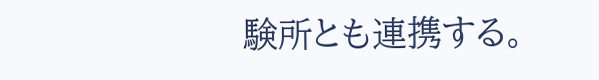験所とも連携する。